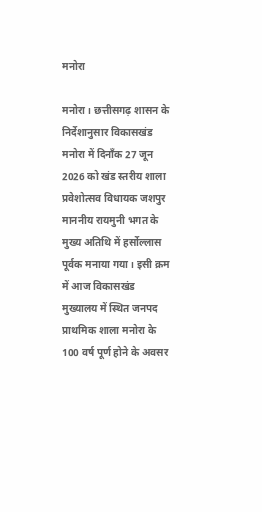मनोरा

मनोरा। छत्तीसगढ़ शासन के निर्देशानुसार विकासखंड मनोरा में दिनाँक 27 जून 2026 को खंड स्तरीय शाला प्रवेशोत्सव विधायक जशपुर माननीय रायमुनी भगत के मुख्य अतिथि में हर्सोल्लास पूर्वक मनाया गया। इसी क्रम में आज विकासखंड मुख्यालय में स्थित जनपद प्राथमिक शाला मनोरा के 100 वर्ष पूर्ण होने के अवसर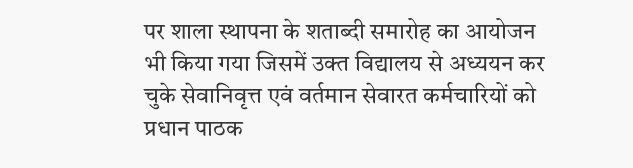पर शाला स्थापना के शताब्दी समारोह का आयोजन भी किया गया जिसमें उक्त विद्यालय से अध्ययन कर चुके सेवानिवृत्त एवं वर्तमान सेवारत कर्मचारियों को प्रधान पाठक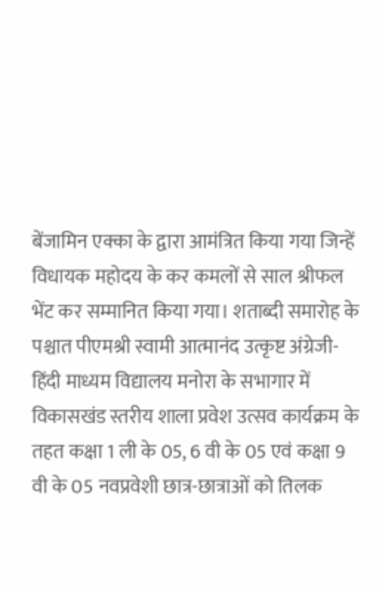बेंजामिन एक्का के द्वारा आमंत्रित किया गया जिन्हें विधायक महोदय के कर कमलों से साल श्रीफल भेंट कर सम्मानित किया गया। शताब्दी समारोह के पश्चात पीएमश्री स्वामी आत्मानंद उत्कृष्ट अंग्रेजी-हिंदी माध्यम विद्यालय मनोरा के सभागार में विकासखंड स्तरीय शाला प्रवेश उत्सव कार्यक्रम के तहत कक्षा 1 ली के 05, 6 वी के 05 एवं कक्षा 9 वी के 05 नवप्रवेशी छात्र-छात्राओं को तिलक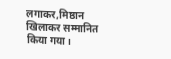लगाकर,मिष्ठान खिलाकर सम्मानित किया गया।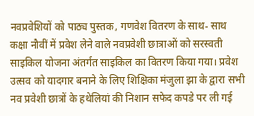नवप्रवेशियों को पाठ्य पुस्तक, गणवेश वितरण के साथ- साथ कक्षा नौवीं में प्रवेश लेने वाले नवप्रवेशी छात्राओं को सरस्वती साइकिल योजना अंतर्गत साइकिल का वितरण किया गया। प्रवेश उत्सव को यादगार बनाने के लिए शिक्षिका मंजुला झा के द्वारा सभी नव प्रवेशी छात्रों के हथेलियां की निशान सफेद कपडे पर ली गई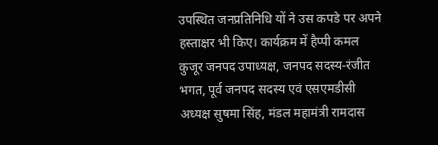उपस्थित जनप्रतिनिधि यों ने उस कपडे पर अपने हस्ताक्षर भी किए। कार्यक्रम में हैप्पी कमल कुजूर जनपद उपाध्यक्ष, जनपद सदस्य-रंजीत भगत, पूर्व जनपद सदस्य एवं एसएमडीसी अध्यक्ष सुषमा सिंह, मंडल महामंत्री रामदास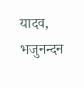यादव, भजुनन्दन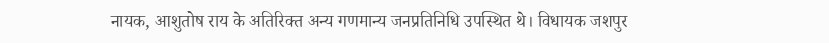नायक, आशुतोष राय के अतिरिक्त अन्य गणमान्य जनप्रतिनिधि उपस्थित थे। विधायक जशपुर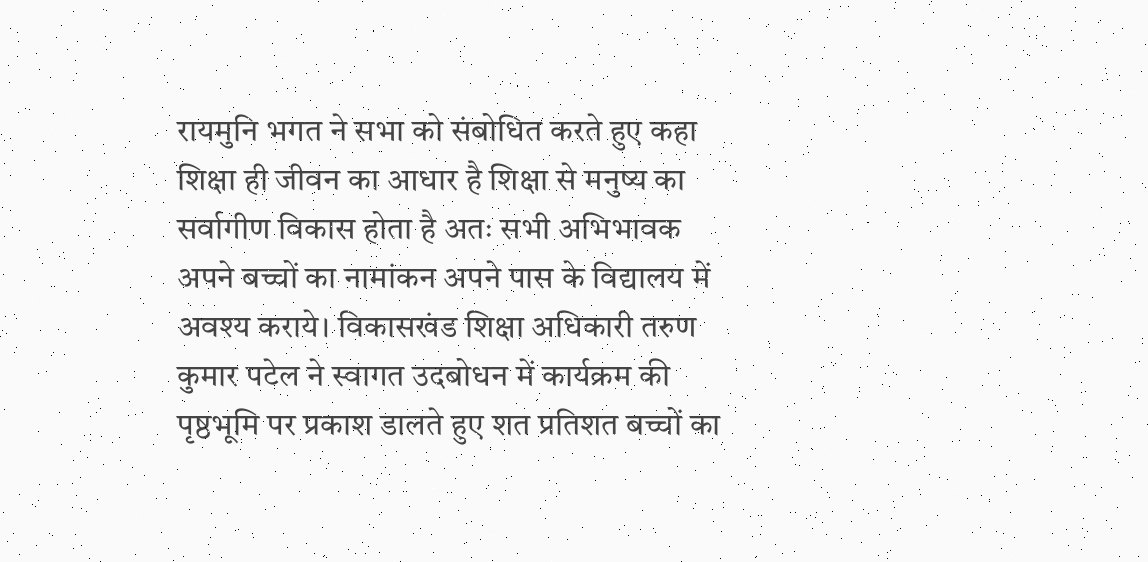रायमुनि भगत ने सभा को संबोधित करते हुए कहा शिक्षा ही जीवन का आधार है शिक्षा से मनुष्य का सर्वागीण विकास होता है अतः सभी अभिभावक अपने बच्चों का नामांकन अपने पास के विद्यालय में अवश्य कराये। विकासखंड शिक्षा अधिकारी तरुण कुमार पटेल ने स्वागत उदबोधन में कार्यक्रम की पृष्ठभूमि पर प्रकाश डालते हुए शत प्रतिशत बच्चों का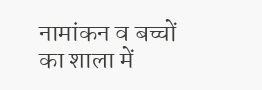नामांकन व बच्चों का शाला में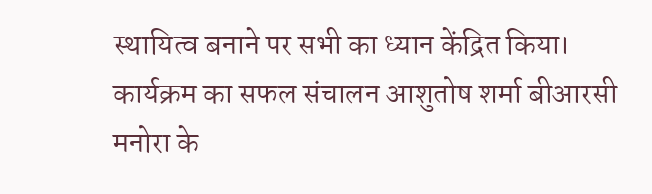स्थायित्व बनाने पर सभी का ध्यान केंद्रित किया। कार्यक्रम का सफल संचालन आशुतोष शर्मा बीआरसी मनोरा के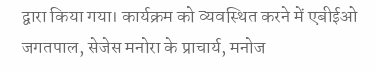द्वारा किया गया। कार्यक्रम को व्यवस्थित करने में एबीईओ जगतपाल, सेजेस मनोरा के प्राचार्य, मनोज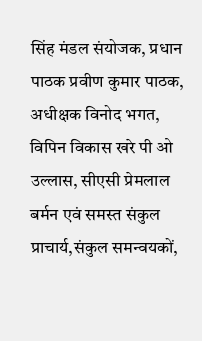सिंह मंडल संयोजक, प्रधान पाठक प्रवीण कुमार पाठक, अधीक्षक विनोद भगत, विपिन विकास खरे पी ओ उल्लास, सीएसी प्रेमलाल बर्मन एवं समस्त संकुल प्राचार्य,संकुल समन्वयकों,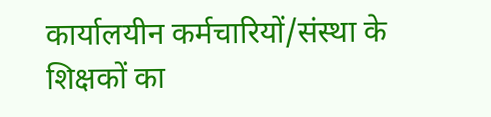कार्यालयीन कर्मचारियों/संस्था के शिक्षकों का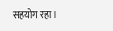सहयोग रहा।